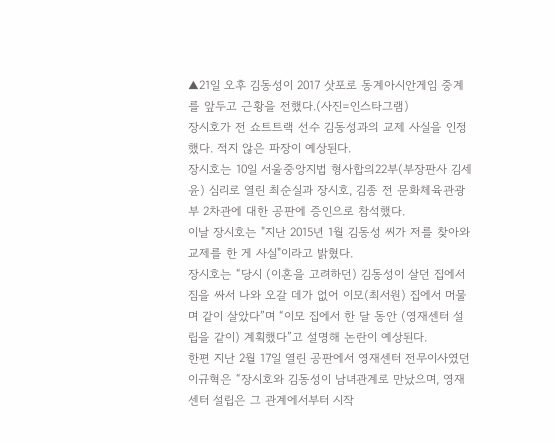▲21일 오후 김동성이 2017 삿포로 동계아시안게임 중계를 앞두고 근황을 전했다.(사진=인스타그램)
장시호가 전 쇼트트랙 선수 김동성과의 교제 사실을 인정했다. 적지 않은 파장이 예상된다.
장시호는 10일 서울중앙지법 형사합의22부(부장판사 김세윤) 심리로 열린 최순실과 장시호, 김종 전 문화체육관광부 2차관에 대한 공판에 증인으로 참석했다.
이날 장시호는 "지난 2015년 1월 김동성 씨가 저를 찾아와 교제를 한 게 사실"이라고 밝혔다.
장시호는 “당시 (이혼을 고려하던) 김동성이 살던 집에서 짐을 싸서 나와 오갈 데가 없어 이모(최서원) 집에서 머물며 같이 살았다”며 “이모 집에서 한 달 동안 (영재센터 설립을 같이) 계획했다”고 설명해 논란이 예상된다.
한편 지난 2월 17일 열린 공판에서 영재센터 전무이사였던 이규혁은 “장시호와 김동성이 남녀관계로 만났으며, 영재센터 설립은 그 관계에서부터 시작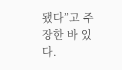됐다”고 주장한 바 있다.